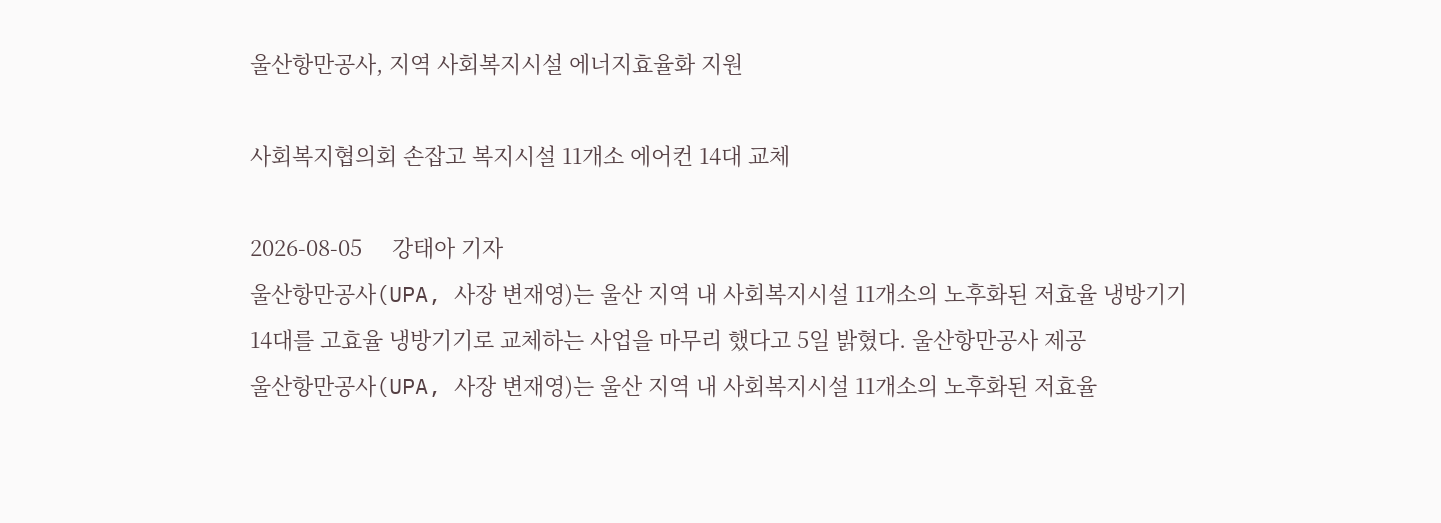울산항만공사, 지역 사회복지시설 에너지효율화 지원

사회복지협의회 손잡고 복지시설 11개소 에어컨 14대 교체

2026-08-05     강태아 기자
울산항만공사(UPA, 사장 변재영)는 울산 지역 내 사회복지시설 11개소의 노후화된 저효율 냉방기기 14대를 고효율 냉방기기로 교체하는 사업을 마무리 했다고 5일 밝혔다. 울산항만공사 제공
울산항만공사(UPA, 사장 변재영)는 울산 지역 내 사회복지시설 11개소의 노후화된 저효율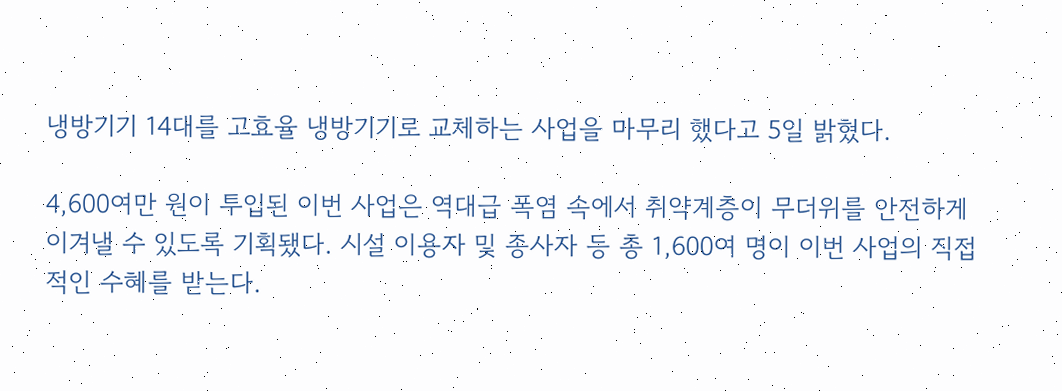냉방기기 14대를 고효율 냉방기기로 교체하는 사업을 마무리 했다고 5일 밝혔다.

4,600여만 원이 투입된 이번 사업은 역대급 폭염 속에서 취약계층이 무더위를 안전하게 이겨낼 수 있도록 기획됐다. 시설 이용자 및 종사자 등 총 1,600여 명이 이번 사업의 직접적인 수혜를 받는다.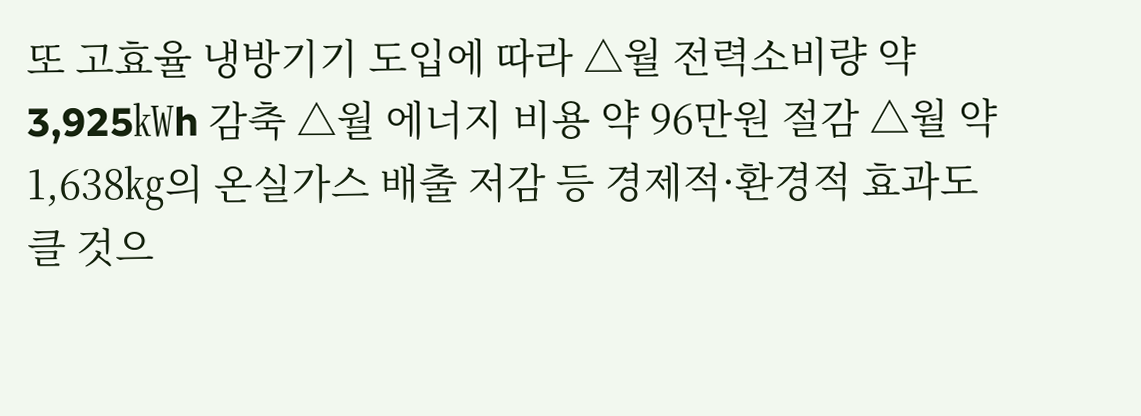또 고효율 냉방기기 도입에 따라 △월 전력소비량 약 3,925㎾h 감축 △월 에너지 비용 약 96만원 절감 △월 약 1,638㎏의 온실가스 배출 저감 등 경제적·환경적 효과도 클 것으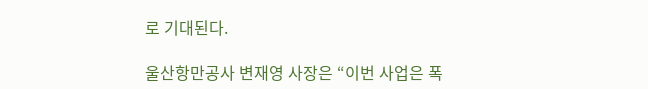로 기대된다.

울산항만공사 변재영 사장은 “이번 사업은 폭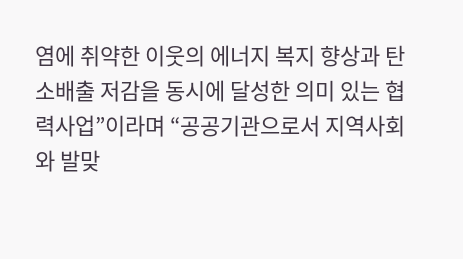염에 취약한 이웃의 에너지 복지 향상과 탄소배출 저감을 동시에 달성한 의미 있는 협력사업”이라며 “공공기관으로서 지역사회와 발맞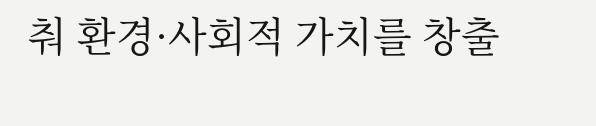춰 환경·사회적 가치를 창출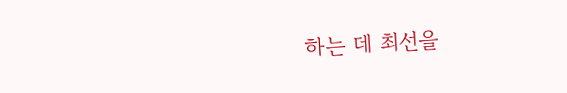하는 데 최선을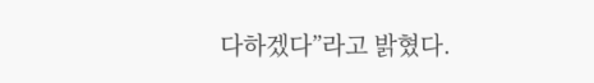다하겠다”라고 밝혔다.